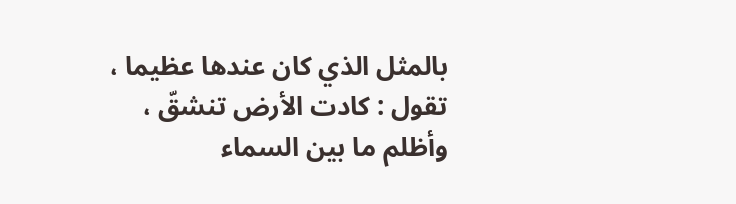بالمثل الذي كان عندها عظيما ، تقول : كادت الأرض تنشقّ ، وأظلم ما بين السماء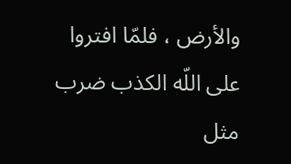والأرض ، فلمّا افتروا على اللّه الكذب ضرب مثل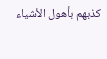كذبهم بأهول الأشياء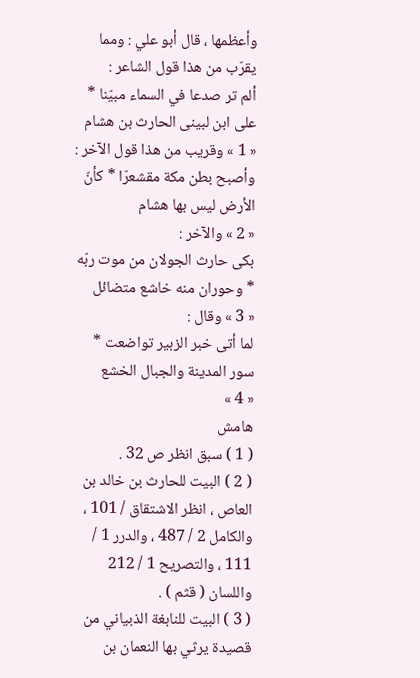وأعظمها ، قال أبو علي : ومما يقرّب من هذا قول الشاعر :
ألم تر صدعا في السماء مبيّنا * على ابن لبينى الحارث بن هشام
« 1 » وقريب من هذا قول الآخر :
وأصبح بطن مكة مقشعرّا * كأنّ الأرض ليس بها هشام
« 2 » والآخر :
بكى حارث الجولان من موت ربّه * وحوران منه خاشع متضائل
« 3 » وقال :
لما أتى خبر الزبير تواضعت * سور المدينة والجبال الخشع
« 4 »
هامش
( 1 ) سبق انظر ص 32 .
( 2 ) البيت للحارث بن خالد بن العاص ، انظر الاشتقاق / 101 ، والكامل 2 / 487 ، والدرر 1 / 111 ، والتصريح 1 / 212 واللسان ( قثم ) .
( 3 ) البيت للنابغة الذبياني من قصيدة يرثي بها النعمان بن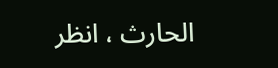الحارث ، انظر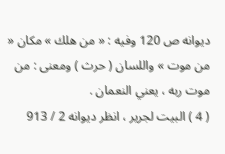ديوانه ص 120 وفيه : « من هلك » مكان « من موت » واللسان ( حرث ) ومعنى : من موت ربه ، يعني النعمان .
( 4 ) البيت لجرير ، انظر ديوانه 2 / 913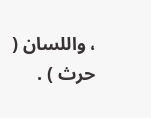، واللسان ( حرث ) .